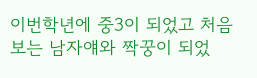이번학년에 중3이 되었고 처음보는 남자얘와 짝꿍이 되었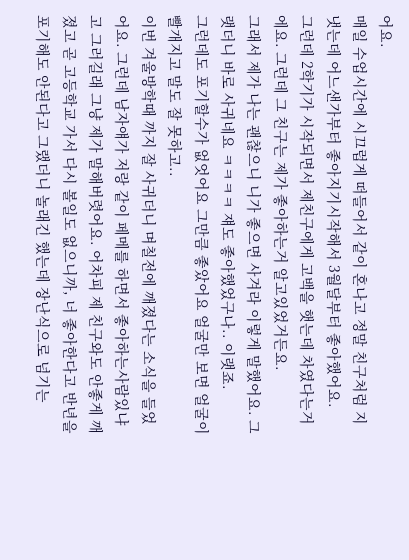어요.
매일 수업시간에 시끄럽게 떠들어서 같이 혼나고 정말 친구처럼 지냇는데 어느샌가부터 좋아지기시작해서 3월달부터 좋아했어요.
그런데 2학기가 시작되면서 제친구에게 고백을 햇는데 차였다는거에요. 그런데 그 친구는 제가 좋아하는거 알고있었거든요.
그래서 제가 나는 괜찮으니 니가 좋으면 사겨라 이렇게 말했어요. 그랫더니 바로 사귀네요 ㅋㅋㅋㅋ 쟤도 좋아했었구나.. 이랫죠.
그런데도 포기할수가 없엇어요 그만큼 좋았어요 얼굴만 보면 얼굴이 빨개지고 말도 잘 못하고..
이번 겨울방학때 까지 잘 사귀더니 며칠전에 깨졌다는 소식을 들었어요. 그런데 남자얘가 저랑 같이 페메를 하면서 좋아하는사람있냐고 그러길래 그냥 제가 말해버렷어요. 어차피 제 친구와도 안좋게 깨졌고 곧 고등학교 가서 다시 볼일도 없으니까, 너 좋아한다고 반년을 포기해도 안된다고 그랬더니 놀래긴 했는데 장난식으로 넘기는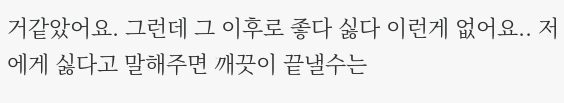거같았어요. 그런데 그 이후로 좋다 싫다 이런게 없어요.. 저에게 싫다고 말해주면 깨끗이 끝낼수는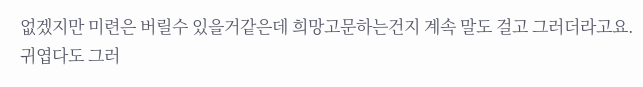없겠지만 미련은 버릴수 있을거같은데 희망고문하는건지 계속 말도 걸고 그러더라고요. 귀엽다도 그러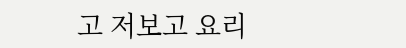고 저보고 요리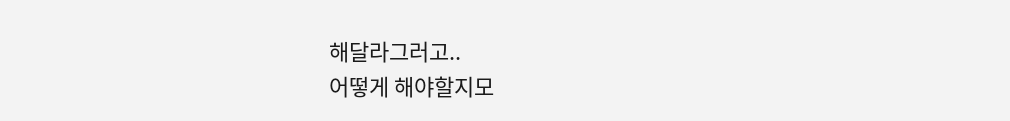해달라그러고..
어떻게 해야할지모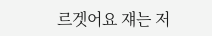르겟어요 쟤는 저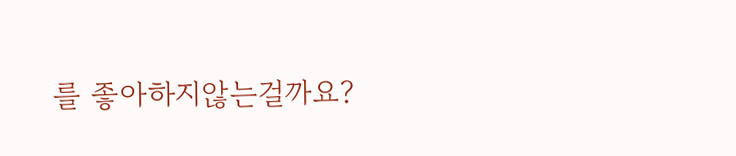를 좋아하지않는걸까요?